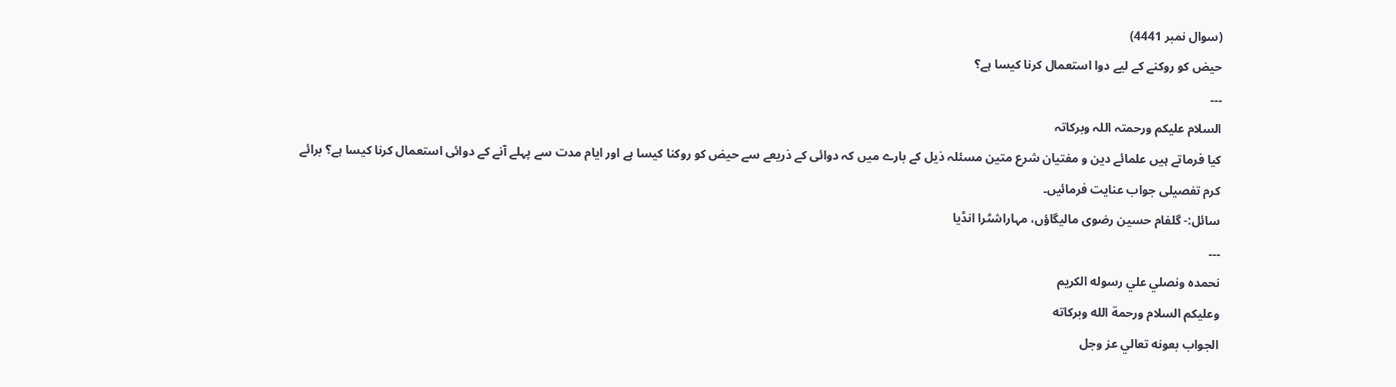(سوال نمبر 4441)
حیض کو روکنے کے لیے دوا استعمال کرنا کیسا ہے؟
۔۔۔
السلام علیکم ورحمتہ اللہ وبرکاتہ
کیا فرماتے ہیں علمائے دین و مفتیان شرع متین مسئلہ ذیل کے بارے میں کہ دوائی کے ذریعے سے حیض کو روکنا کیسا ہے اور ایام مدت سے پہلے آنے کے دوائی استعمال کرنا کیسا ہے؟ برائے کرم تفصیلی جواب عنایت فرمائیں۔
سائل:- گلفام حسین رضوی مالیگاؤں، مہاراشٹرا انڈیا
۔۔۔
نحمده ونصلي علي رسوله الكريم
وعلیکم السلام ورحمة الله وبركاته
الجواب بعونه تعالي عز وجل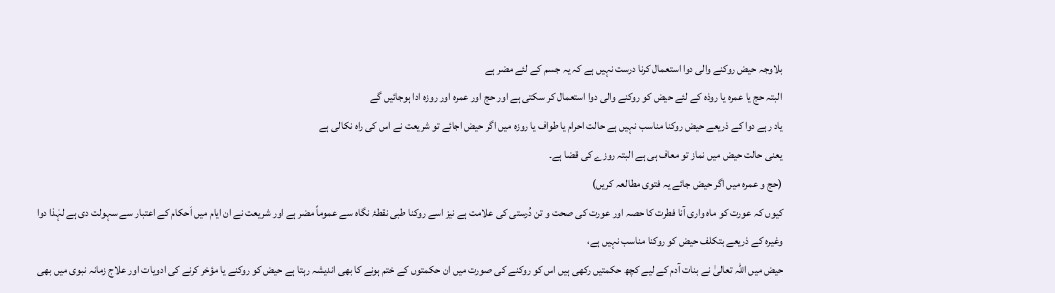بلاوجہ حیض روکنے والی دوا استعمال کرنا درست نہیں ہے کہ یہ جسم کے لئے مضر ہے
البتہ حج یا عمرہ یا روذہ کے لئے حیض کو روکنے والی دوا استعمال کر سکتی ہے اور حج اور عمرہ اور روزہ ادا ہوجائیں گے
یاد رہے دوا کے ذریعے حیض روکنا مناسب نہیں ہے حالت احرام یا طواف یا روزہ میں اگر حیض اجائے تو شریعت نے اس کی راہ نکالی ہے
یعنی حالت حیض میں نماز تو معاف ہی ہے البتہ روزے کی قضا ہے۔
(حج و عمرہ میں اگر حیض جائے یہ فتوی مطالعہ کریں)
کیوں کہ عورت کو ماہ واری آنا فطرت کا حصہ اور عورت کی صحت و تن دُرستی کی علامت ہے نیز اسے روکنا طبی نقطۂ نگاہ سے عموماً مضر ہے اور شریعت نے ان ایام میں اَحکام کے اعتبار سے سہولت دی ہے لہٰذا دوا وغیرہ کے ذریعے بتکلف حیض کو روکنا مناسب نہیں ہے،
حیض میں اللہ تعالیٰ نے بنات آدم کے لیے کچھ حکمتیں رکھی ہیں اس کو روکنے کی صورت میں ان حکمتوں کے ختم ہونے کا بھی اندیشہ رہتا ہے حیض کو روکنے یا مؤخر کرنے کی ادویات اور علاج زمانہ نبوی میں بھی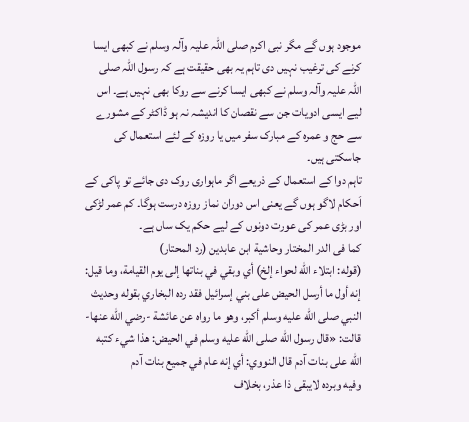موجود ہوں گے مگر نبی اکرم صلی اللہ علیہ وآلہ وسلم نے کبھی ایسا کرنے کی ترغیب نہیں دی تاہم یہ بھی حقیقت ہے کہ رسول اللہ صلی اللہ علیہ وآلہ وسلم نے کبھی ایسا کرنے سے روکا بھی نہیں ہے۔ اس لیے ایسی ادویات جن سے نقصان کا اندیشہ نہ ہو ڈاکٹر کے مشورے سے حج و عمرہ کے مبارک سفر میں یا روزہ کے لئے استعمال کی جاسکتی ہیں۔
تاہم دوا کے استعمال کے ذریعے اگر ماہواری روک دی جائے تو پاکی کے اَحکام لاگو ہوں گے یعنی اس دوران نماز روزہ درست ہوگا۔ کم عمر لڑکی اور بڑی عمر کی عورت دونوں کے لیے حکم یک ساں ہے۔
کما فی الدر المختار وحاشية ابن عابدين (رد المحتار)
(قوله: ابتلاء الله لحواء إلخ) أي وبقي في بناتها إلى يوم القيامة، وما قيل: إنه أول ما أرسل الحيض على بني إسرائيل فقد رده البخاري بقوله وحديث النبي صلى الله عليه وسلم أكبر، وهو ما رواه عن عائشة -رضي الله عنها- قالت: «قال رسول الله صلى الله عليه وسلم في الحيض: هذا شيء كتبه الله على بنات آدم قال النووي: أي إنه عام في جميع بنات آدم
وفیه وبرده لایبقی ذا عذر، بخلاف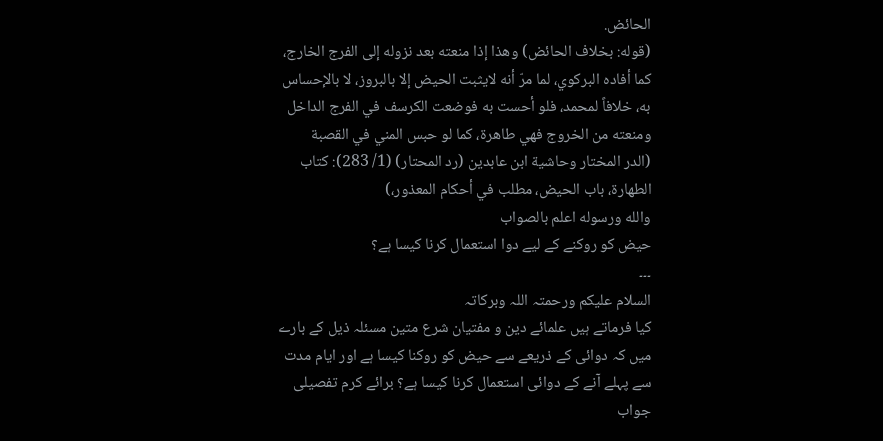الحائض.
(قوله: بخلاف الحائض) وهذا إذا منعته بعد نزوله إلی الفرج الخارج، کما أفاده البرکوي، لما مرّ أنه لایثبت الحیض إلا بالبروز، لا بالإحساس به، خلافاً لمحمد، فلو أحست به فوضعت الکرسف في الفرج الداخل ومنعته من الخروج فهي طاهرة، کما لو حبس المني في القصبة
(الدر المختار وحاشية ابن عابدين (رد المحتار) (1/ 283): کتاب الطهارة، باب الحیض، مطلب في أحکام المعذور،)
والله ورسوله اعلم بالصواب
حیض کو روکنے کے لیے دوا استعمال کرنا کیسا ہے؟
۔۔۔
السلام علیکم ورحمتہ اللہ وبرکاتہ
کیا فرماتے ہیں علمائے دین و مفتیان شرع متین مسئلہ ذیل کے بارے میں کہ دوائی کے ذریعے سے حیض کو روکنا کیسا ہے اور ایام مدت سے پہلے آنے کے دوائی استعمال کرنا کیسا ہے؟ برائے کرم تفصیلی جواب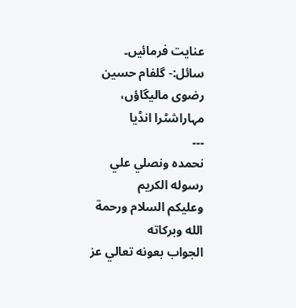عنایت فرمائیں۔
سائل:- گلفام حسین رضوی مالیگاؤں، مہاراشٹرا انڈیا
۔۔۔
نحمده ونصلي علي رسوله الكريم
وعلیکم السلام ورحمة الله وبركاته
الجواب بعونه تعالي عز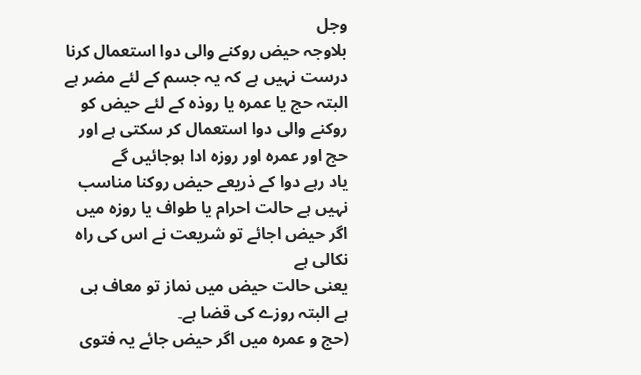وجل
بلاوجہ حیض روکنے والی دوا استعمال کرنا درست نہیں ہے کہ یہ جسم کے لئے مضر ہے
البتہ حج یا عمرہ یا روذہ کے لئے حیض کو روکنے والی دوا استعمال کر سکتی ہے اور حج اور عمرہ اور روزہ ادا ہوجائیں گے
یاد رہے دوا کے ذریعے حیض روکنا مناسب نہیں ہے حالت احرام یا طواف یا روزہ میں اگر حیض اجائے تو شریعت نے اس کی راہ نکالی ہے
یعنی حالت حیض میں نماز تو معاف ہی ہے البتہ روزے کی قضا ہے۔
(حج و عمرہ میں اگر حیض جائے یہ فتوی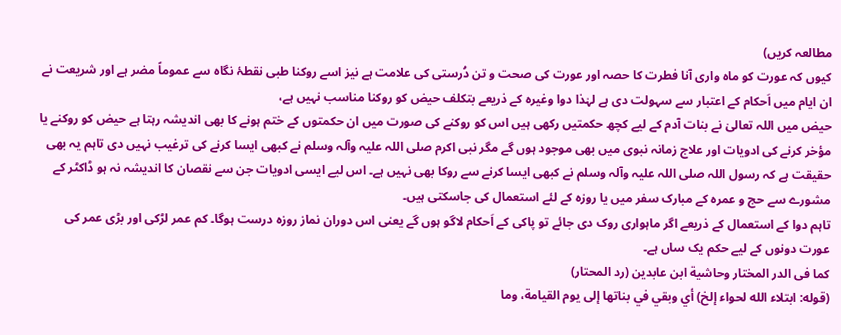مطالعہ کریں)
کیوں کہ عورت کو ماہ واری آنا فطرت کا حصہ اور عورت کی صحت و تن دُرستی کی علامت ہے نیز اسے روکنا طبی نقطۂ نگاہ سے عموماً مضر ہے اور شریعت نے ان ایام میں اَحکام کے اعتبار سے سہولت دی ہے لہٰذا دوا وغیرہ کے ذریعے بتکلف حیض کو روکنا مناسب نہیں ہے،
حیض میں اللہ تعالیٰ نے بنات آدم کے لیے کچھ حکمتیں رکھی ہیں اس کو روکنے کی صورت میں ان حکمتوں کے ختم ہونے کا بھی اندیشہ رہتا ہے حیض کو روکنے یا مؤخر کرنے کی ادویات اور علاج زمانہ نبوی میں بھی موجود ہوں گے مگر نبی اکرم صلی اللہ علیہ وآلہ وسلم نے کبھی ایسا کرنے کی ترغیب نہیں دی تاہم یہ بھی حقیقت ہے کہ رسول اللہ صلی اللہ علیہ وآلہ وسلم نے کبھی ایسا کرنے سے روکا بھی نہیں ہے۔ اس لیے ایسی ادویات جن سے نقصان کا اندیشہ نہ ہو ڈاکٹر کے مشورے سے حج و عمرہ کے مبارک سفر میں یا روزہ کے لئے استعمال کی جاسکتی ہیں۔
تاہم دوا کے استعمال کے ذریعے اگر ماہواری روک دی جائے تو پاکی کے اَحکام لاگو ہوں گے یعنی اس دوران نماز روزہ درست ہوگا۔ کم عمر لڑکی اور بڑی عمر کی عورت دونوں کے لیے حکم یک ساں ہے۔
کما فی الدر المختار وحاشية ابن عابدين (رد المحتار)
(قوله: ابتلاء الله لحواء إلخ) أي وبقي في بناتها إلى يوم القيامة، وما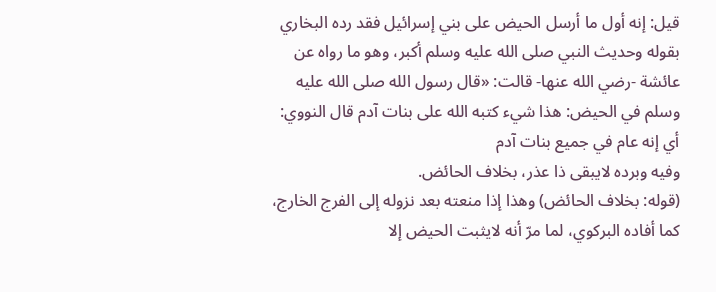قيل: إنه أول ما أرسل الحيض على بني إسرائيل فقد رده البخاري بقوله وحديث النبي صلى الله عليه وسلم أكبر، وهو ما رواه عن عائشة -رضي الله عنها- قالت: «قال رسول الله صلى الله عليه وسلم في الحيض: هذا شيء كتبه الله على بنات آدم قال النووي: أي إنه عام في جميع بنات آدم
وفیه وبرده لایبقی ذا عذر، بخلاف الحائض.
(قوله: بخلاف الحائض) وهذا إذا منعته بعد نزوله إلی الفرج الخارج، کما أفاده البرکوي، لما مرّ أنه لایثبت الحیض إلا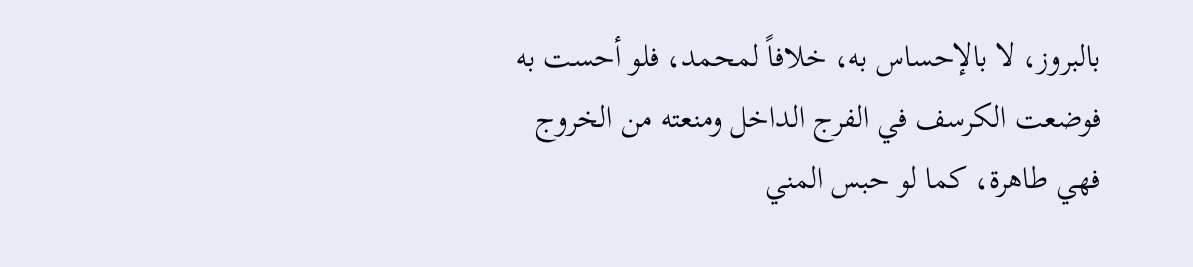بالبروز، لا بالإحساس به، خلافاً لمحمد، فلو أحست به فوضعت الکرسف في الفرج الداخل ومنعته من الخروج فهي طاهرة، کما لو حبس المني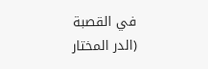في القصبة
(الدر المختار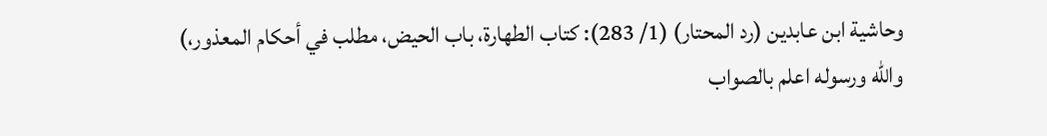وحاشية ابن عابدين (رد المحتار) (1/ 283): کتاب الطهارة، باب الحیض، مطلب في أحکام المعذور،)
والله ورسوله اعلم بالصواب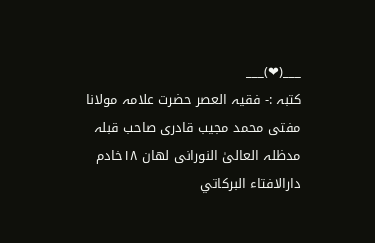___(❤)___
کتبہ :- فقیہ العصر حضرت علامہ مولانا مفتی محمد مجيب قادری صاحب قبلہ مدظلہ العالیٰ النورانی لهان ١٨خادم دارالافتاء البركاتي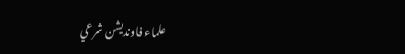علماء فاونديشن شرعي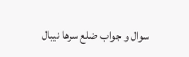سوال و جواب ضلع سرها نيبال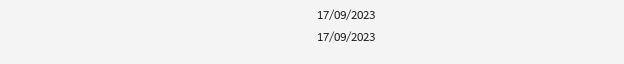17/09/2023
17/09/2023